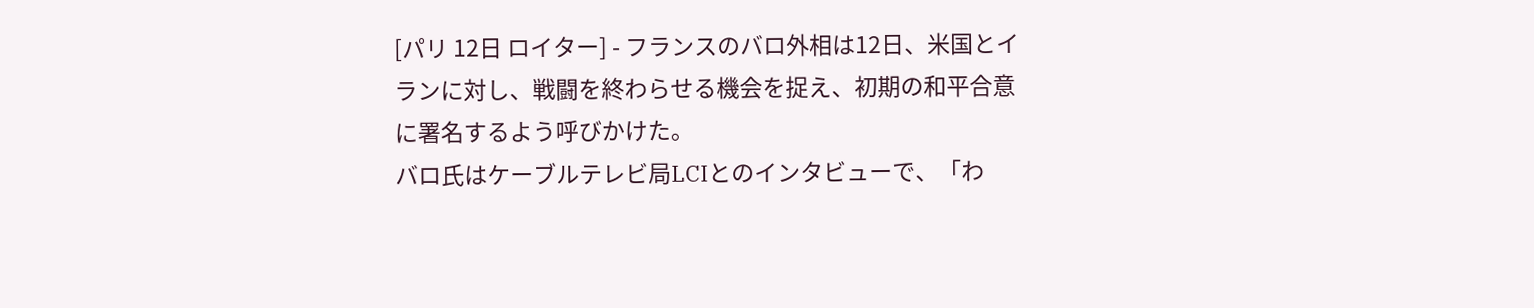[パリ 12日 ロイター] - フランスのバロ外相は12日、米国とイランに対し、戦闘を終わらせる機会を捉え、初期の和平合意に署名するよう呼びかけた。
バロ氏はケーブルテレビ局LCIとのインタビューで、「わ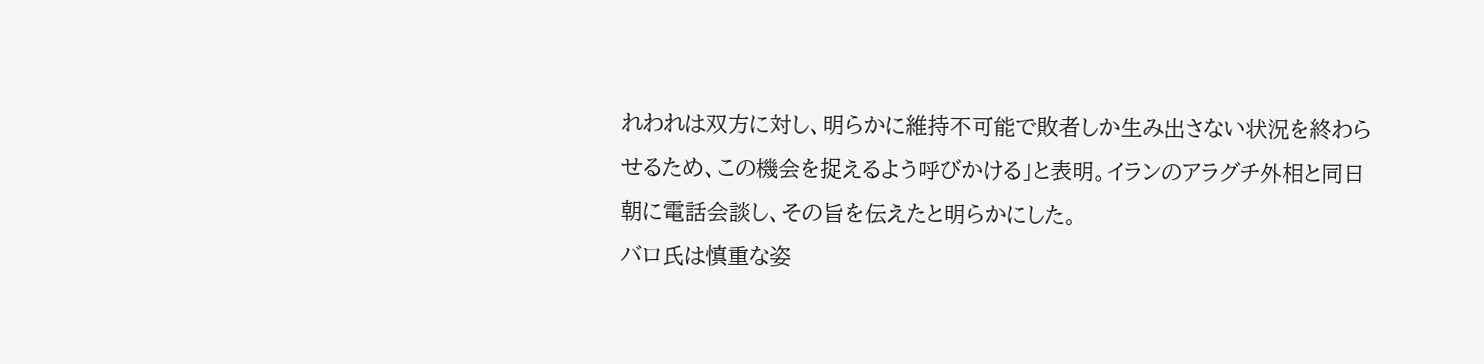れわれは双方に対し、明らかに維持不可能で敗者しか生み出さない状況を終わらせるため、この機会を捉えるよう呼びかける」と表明。イランのアラグチ外相と同日朝に電話会談し、その旨を伝えたと明らかにした。
バロ氏は慎重な姿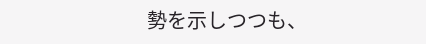勢を示しつつも、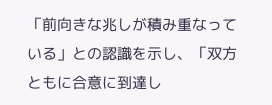「前向きな兆しが積み重なっている」との認識を示し、「双方ともに合意に到達し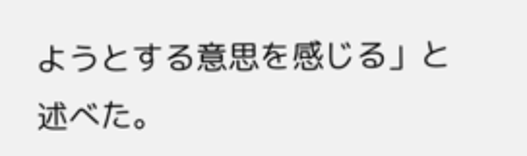ようとする意思を感じる」と述べた。